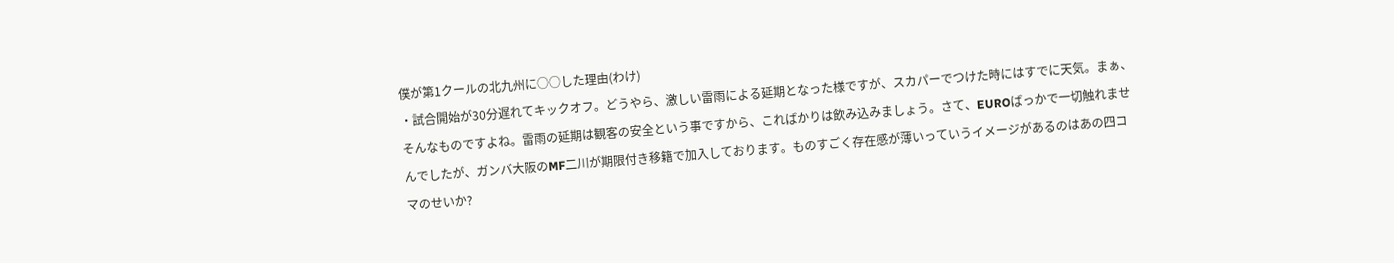僕が第1クールの北九州に○○した理由(わけ)
・試合開始が30分遅れてキックオフ。どうやら、激しい雷雨による延期となった様ですが、スカパーでつけた時にはすでに天気。まぁ、そんなものですよね。雷雨の延期は観客の安全という事ですから、こればかりは飲み込みましょう。さて、EUROばっかで一切触れませんでしたが、ガンバ大阪のMF二川が期限付き移籍で加入しております。ものすごく存在感が薄いっていうイメージがあるのはあの四コマのせいか?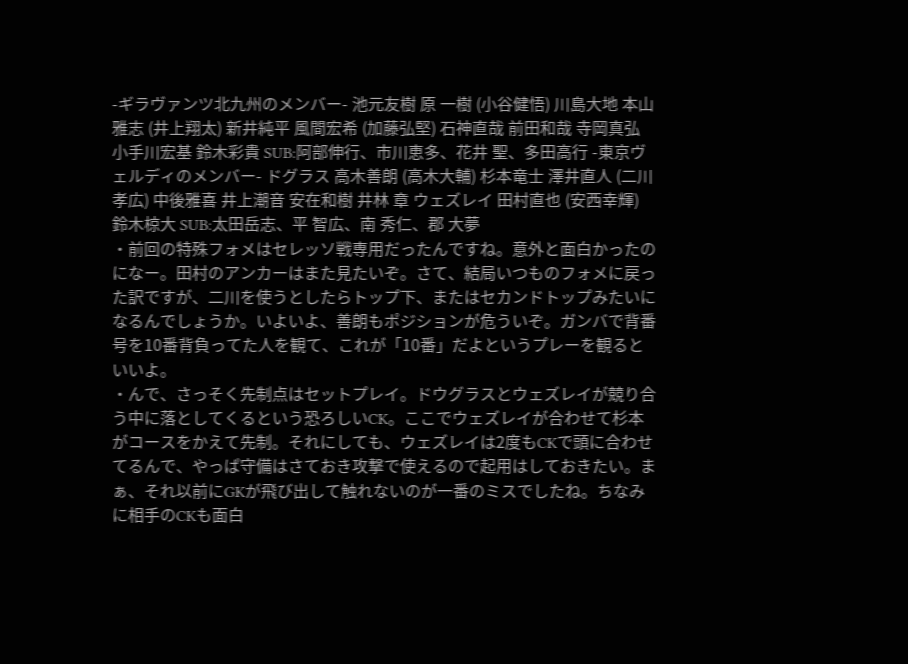-ギラヴァンツ北九州のメンバー- 池元友樹 原 一樹 (小谷健悟) 川島大地 本山雅志 (井上翔太) 新井純平 風間宏希 (加藤弘堅) 石神直哉 前田和哉 寺岡真弘 小手川宏基 鈴木彩貴 SUB:阿部伸行、市川恵多、花井 聖、多田高行 -東京ヴェルディのメンバー- ドグラス 高木善朗 (高木大輔) 杉本竜士 澤井直人 (二川孝広) 中後雅喜 井上潮音 安在和樹 井林 章 ウェズレイ 田村直也 (安西幸輝) 鈴木椋大 SUB:太田岳志、平 智広、南 秀仁、郡 大夢
・前回の特殊フォメはセレッソ戦専用だったんですね。意外と面白かったのになー。田村のアンカーはまた見たいぞ。さて、結局いつものフォメに戻った訳ですが、二川を使うとしたらトップ下、またはセカンドトップみたいになるんでしょうか。いよいよ、善朗もポジションが危ういぞ。ガンバで背番号を10番背負ってた人を観て、これが「10番」だよというプレーを観るといいよ。
・んで、さっそく先制点はセットプレイ。ドウグラスとウェズレイが競り合う中に落としてくるという恐ろしいCK。ここでウェズレイが合わせて杉本がコースをかえて先制。それにしても、ウェズレイは2度もCKで頭に合わせてるんで、やっぱ守備はさておき攻撃で使えるので起用はしておきたい。まぁ、それ以前にGKが飛び出して触れないのが一番のミスでしたね。ちなみに相手のCKも面白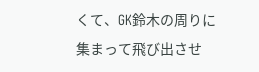くて、GK鈴木の周りに集まって飛び出させ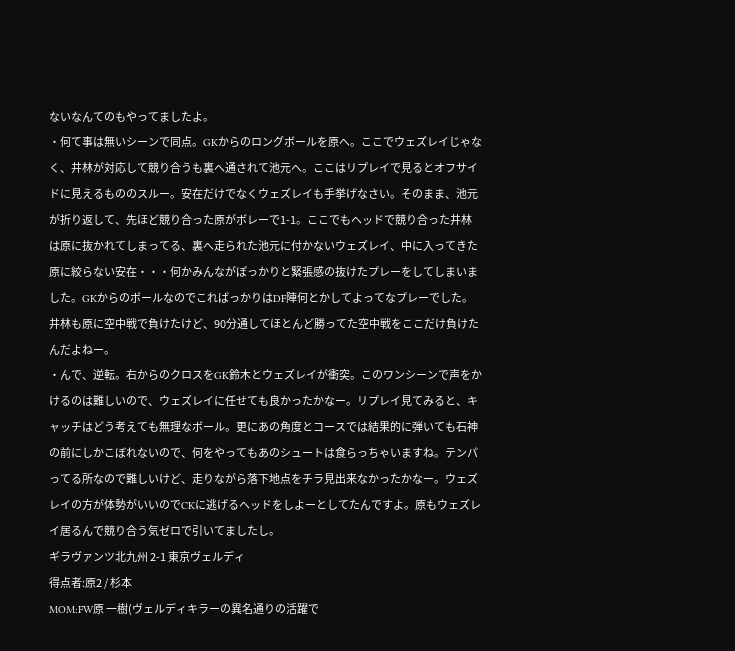ないなんてのもやってましたよ。
・何て事は無いシーンで同点。GKからのロングボールを原へ。ここでウェズレイじゃなく、井林が対応して競り合うも裏へ通されて池元へ。ここはリプレイで見るとオフサイドに見えるもののスルー。安在だけでなくウェズレイも手挙げなさい。そのまま、池元が折り返して、先ほど競り合った原がボレーで1-1。ここでもヘッドで競り合った井林は原に抜かれてしまってる、裏へ走られた池元に付かないウェズレイ、中に入ってきた原に絞らない安在・・・何かみんながぽっかりと緊張感の抜けたプレーをしてしまいました。GKからのボールなのでこればっかりはDF陣何とかしてよってなプレーでした。井林も原に空中戦で負けたけど、90分通してほとんど勝ってた空中戦をここだけ負けたんだよねー。
・んで、逆転。右からのクロスをGK鈴木とウェズレイが衝突。このワンシーンで声をかけるのは難しいので、ウェズレイに任せても良かったかなー。リプレイ見てみると、キャッチはどう考えても無理なボール。更にあの角度とコースでは結果的に弾いても石神の前にしかこぼれないので、何をやってもあのシュートは食らっちゃいますね。テンパってる所なので難しいけど、走りながら落下地点をチラ見出来なかったかなー。ウェズレイの方が体勢がいいのでCKに逃げるヘッドをしよーとしてたんですよ。原もウェズレイ居るんで競り合う気ゼロで引いてましたし。
ギラヴァンツ北九州 2-1 東京ヴェルディ
得点者:原2 / 杉本
MOM:FW原 一樹(ヴェルディキラーの異名通りの活躍で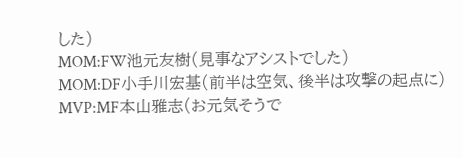した)
MOM:FW池元友樹(見事なアシストでした)
MOM:DF小手川宏基(前半は空気、後半は攻撃の起点に)
MVP:MF本山雅志(お元気そうで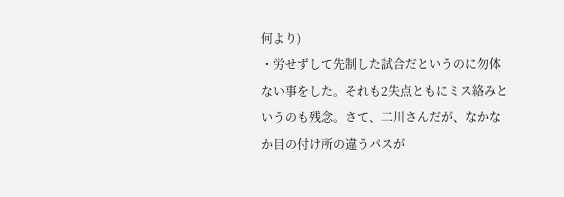何より)
・労せずして先制した試合だというのに勿体ない事をした。それも2失点ともにミス絡みというのも残念。さて、二川さんだが、なかなか目の付け所の違うパスが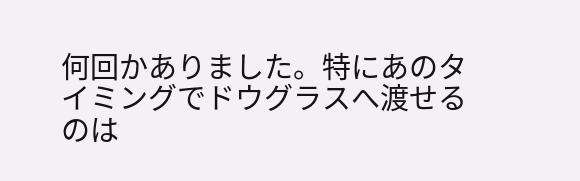何回かありました。特にあのタイミングでドウグラスへ渡せるのは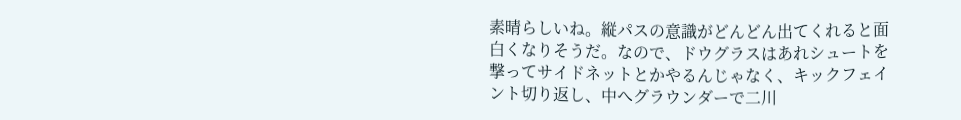素晴らしいね。縦パスの意識がどんどん出てくれると面白くなりそうだ。なので、ドウグラスはあれシュートを撃ってサイドネットとかやるんじゃなく、キックフェイント切り返し、中へグラウンダーで二川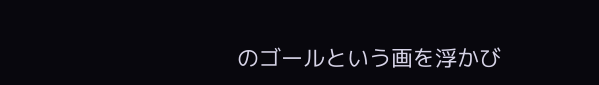のゴールという画を浮かび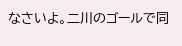なさいよ。二川のゴールで同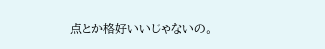点とか格好いいじゃないの。